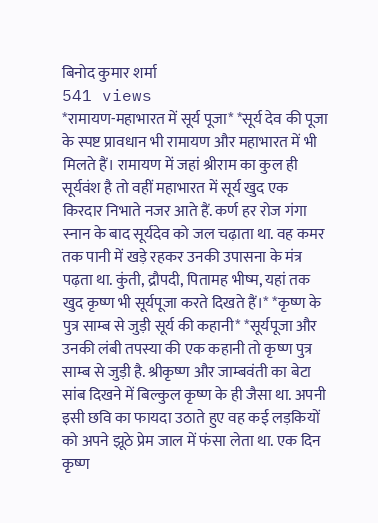बिनोद कुमार शर्मा
541 views
*रामायण-महाभारत में सूर्य पूजा* *सूर्य देव की पूजा के स्पष्ट प्रावधान भी रामायण और महाभारत में भी मिलते हैं। रामायण में जहां श्रीराम का कुल ही सूर्यवंश है तो वहीं महाभारत में सूर्य खुद एक किरदार निभाते नजर आते हैं. कर्ण हर रोज गंगा स्नान के बाद सूर्यदेव को जल चढ़ाता था. वह कमर तक पानी में खड़े रहकर उनकी उपासना के मंत्र पढ़ता था. कुंती, द्रौपदी, पितामह भीष्म, यहां तक खुद कृष्ण भी सूर्यपूजा करते दिखते हैं।* *कृष्ण के पुत्र साम्ब से जुड़ी सूर्य की कहानी* *सूर्यपूजा और उनकी लंबी तपस्या की एक कहानी तो कृष्ण पुत्र साम्ब से जुड़ी है. श्रीकृष्ण और जाम्बवंती का बेटा सांब दिखने में बिल्कुल कृष्ण के ही जैसा था. अपनी इसी छवि का फायदा उठाते हुए वह कई लड़कियों को अपने झूठे प्रेम जाल में फंसा लेता था. एक दिन कृष्ण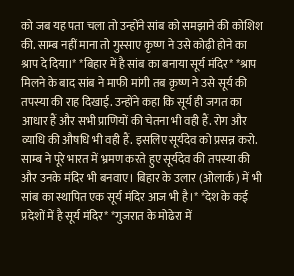को जब यह पता चला तो उन्होंने सांब को समझाने की कोशिश की. साम्ब नहीं माना तो गुस्साए कृष्ण ने उसे कोढ़ी होने का श्राप दे दिया।* *बिहार में है सांब का बनाया सूर्य मंदिर* *श्राप मिलने के बाद सांब ने माफी मांगी तब कृष्ण ने उसे सूर्य की तपस्या की राह दिखाई. उन्होंने कहा कि सूर्य ही जगत का आधार हैं और सभी प्राणियों की चेतना भी वही हैं. रोग और व्याधि की औषधि भी वही हैं. इसलिए सूर्यदेव को प्रसन्न करो. साम्ब ने पूरे भारत में भ्रमण करते हुए सूर्यदेव की तपस्या की और उनके मंदिर भी बनवाए। बिहार के उलार (ओलार्क) में भी सांब का स्थापित एक सूर्य मंदिर आज भी है।* *देश के कई प्रदेशों में है सूर्य मंदिर* *गुजरात के मोढेरा में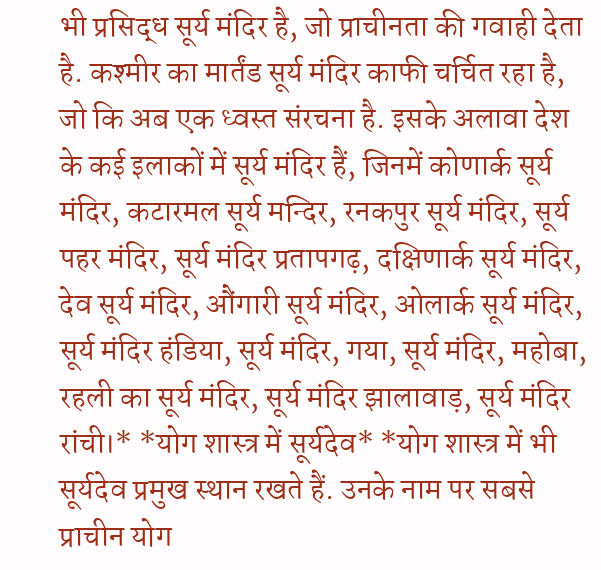भी प्रसिद्ध सूर्य मंदिर है, जो प्राचीनता की गवाही देता है. कश्मीर का मार्तंड सूर्य मंदिर काफी चर्चित रहा है, जो कि अब एक ध्वस्त संरचना है. इसके अलावा देश के कई इलाकों में सूर्य मंदिर हैं, जिनमें कोणार्क सूर्य मंदिर, कटारमल सूर्य मन्दिर, रनकपुर सूर्य मंदिर, सूर्य पहर मंदिर, सूर्य मंदिर प्रतापगढ़, दक्षिणार्क सूर्य मंदिर, देव सूर्य मंदिर, औंगारी सूर्य मंदिर, ओलार्क सूर्य मंदिर, सूर्य मंदिर हंडिया, सूर्य मंदिर, गया, सूर्य मंदिर, महोबा, रहली का सूर्य मंदिर, सूर्य मंदिर झालावाड़, सूर्य मंदिर रांची।* *योग शास्त्र में सूर्यदेव* *योग शास्त्र में भी सूर्यदेव प्रमुख स्थान रखते हैं. उनके नाम पर सबसे प्राचीन योग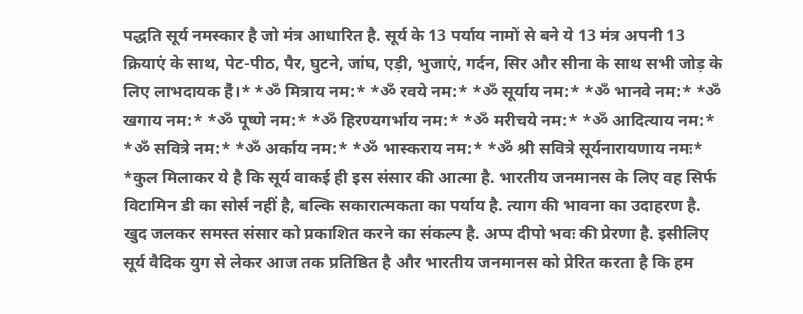पद्धति सूर्य नमस्कार है जो मंत्र आधारित है. सूर्य के 13 पर्याय नामों से बने ये 13 मंत्र अपनी 13 क्रियाएं के साथ, पेट-पीठ, पैर, घुटने, जांघ, एड़ी, भुजाएं, गर्दन, सिर और सीना के साथ सभी जोड़ के लिए लाभदायक हैं‌।* *ॐ मित्राय नम:* *ॐ रवये नम:* *ॐ सूर्याय नम:* *ॐ भानवे नम:* *ॐ खगाय नम:* *ॐ पूष्णे नम:* *ॐ हिरण्यगर्भाय नम:* *ॐ मरीचये नम:* *ॐ आदित्याय नम:* *ॐ सवित्रे नम:* *ॐ अर्काय नम:* *ॐ भास्कराय नम:* *ॐ श्री सवित्रे सूर्यनारायणाय नमः* *कुल मिलाकर ये है कि सूर्य वाकई ही इस संसार की आत्मा है. भारतीय जनमानस के लिए वह सिर्फ विटामिन डी का सोर्स नहीं है, बल्कि सकारात्मकता का पर्याय है. त्याग की भावना का उदाहरण है. खुद जलकर समस्त संसार को प्रकाशित करने का संकल्प है. अप्प दीपो भवः की प्रेरणा है. इसीलिए सूर्य वैदिक युग से लेकर आज तक प्रतिष्ठित है और भारतीय जनमानस को प्रेरित करता है कि हम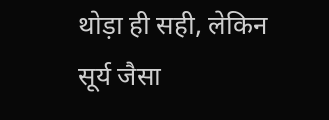थोड़ा ही सही, लेकिन सूर्य जैसा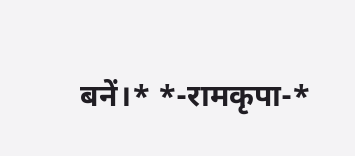बनें।* *-रामकृपा-*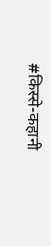#किस्से-कहानी